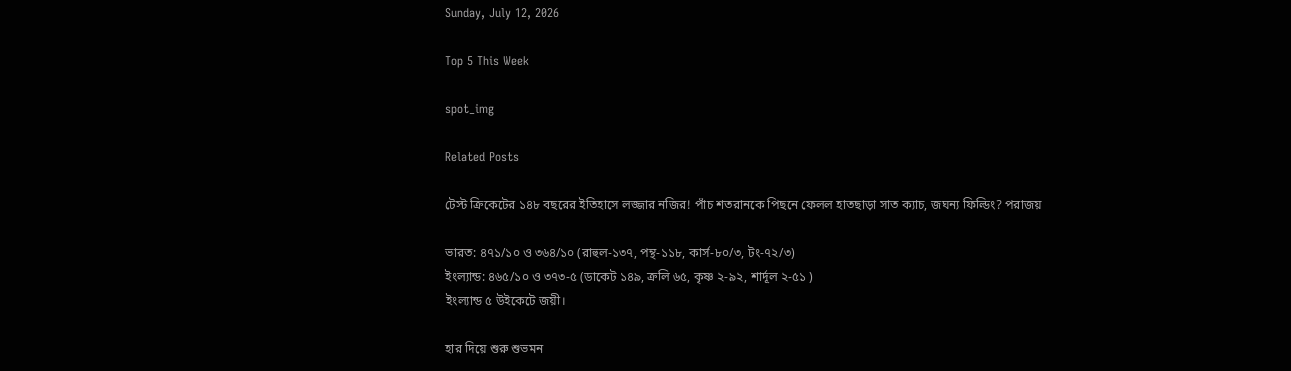Sunday, July 12, 2026

Top 5 This Week

spot_img

Related Posts

টেস্ট ক্রিকেটের ১৪৮ বছরের ইতিহাসে লজ্জার নজির! পাঁচ শতরানকে পিছনে ফেলল হাতছাড়া সাত ক্যাচ, জঘন্য ফিল্ডিং? পরাজয়

ভারত: ৪৭১/১০ ও ৩৬৪/১০ (রাহুল-১৩৭, পন্থ-১১৮, কার্স-৮০/৩, টং-৭২/৩)
ইংল্যান্ড: ৪৬৫/১০ ও ৩৭৩-৫ (ডাকেট ১৪৯, ক্রলি ৬৫, কৃষ্ণ ২-৯২, শার্দূল ২-৫১ )
ইংল্যান্ড ৫ উইকেটে জয়ী।

হার দিয়ে শুরু শুভমন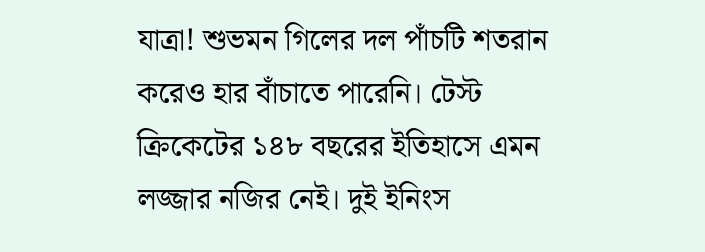যাত্রা! শুভমন গিলের দল পাঁচটি শতরান করেও হার বাঁচাতে পারেনি। টেস্ট ক্রিকেটের ১৪৮ বছরের ইতিহাসে এমন লজ্জার নজির নেই। দুই ইনিংস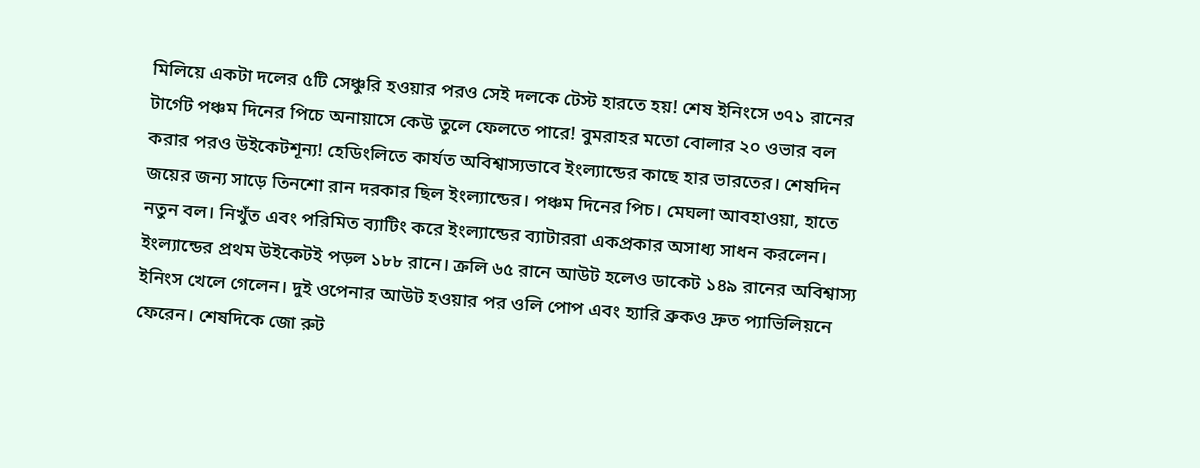মিলিয়ে একটা দলের ৫টি সেঞ্চুরি হওয়ার পরও সেই দলকে টেস্ট হারতে হয়! শেষ ইনিংসে ৩৭১ রানের টার্গেট পঞ্চম দিনের পিচে অনায়াসে কেউ তুলে ফেলতে পারে! বুমরাহর মতো বোলার ২০ ওভার বল করার পরও উইকেটশূন্য! হেডিংলিতে কার্যত অবিশ্বাস্যভাবে ইংল্যান্ডের কাছে হার ভারতের। শেষদিন জয়ের জন্য সাড়ে তিনশো রান দরকার ছিল ইংল্যান্ডের। পঞ্চম দিনের পিচ। মেঘলা আবহাওয়া, হাতে নতুন বল। নিখুঁত এবং পরিমিত ব্যাটিং করে ইংল্যান্ডের ব্যাটাররা একপ্রকার অসাধ্য সাধন করলেন। ইংল্যান্ডের প্রথম উইকেটই পড়ল ১৮৮ রানে। ক্রলি ৬৫ রানে আউট হলেও ডাকেট ১৪৯ রানের অবিশ্বাস্য ইনিংস খেলে গেলেন। দুই ওপেনার আউট হওয়ার পর ওলি পোপ এবং হ্যারি ব্রুকও দ্রুত প্যাভিলিয়নে ফেরেন। শেষদিকে জো রুট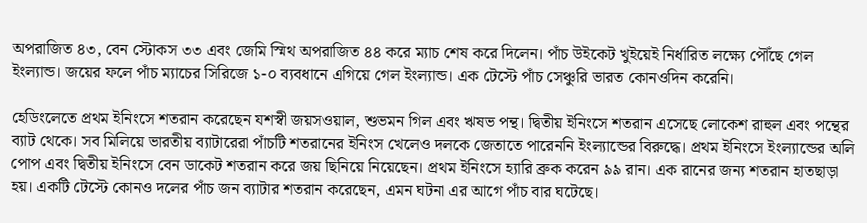অপরাজিত ৪৩, বেন স্টোকস ৩৩ এবং জেমি স্মিথ অপরাজিত ৪৪ করে ম্যাচ শেষ করে দিলেন। পাঁচ উইকেট খুইয়েই নির্ধারিত লক্ষ্যে পৌঁছে গেল ইংল্যান্ড। জয়ের ফলে পাঁচ ম্যাচের সিরিজে ১-০ ব্যবধানে এগিয়ে গেল ইংল্যান্ড। এক টেস্টে পাঁচ সেঞ্চুরি ভারত কোনওদিন করেনি।

হেডিংলেতে প্রথম ইনিংসে শতরান করেছেন যশস্বী জয়সওয়াল, শুভমন গিল এবং ঋষভ পন্থ। দ্বিতীয় ইনিংসে শতরান এসেছে লোকেশ রাহুল এবং পন্থের ব্যাট থেকে। সব মিলিয়ে ভারতীয় ব্যাটারেরা পাঁচটি শতরানের ইনিংস খেলেও দলকে জেতাতে পারেননি ইংল্যান্ডের বিরুদ্ধে। প্রথম ইনিংসে ইংল্যান্ডের অলি পোপ এবং দ্বিতীয় ইনিংসে বেন ডাকেট শতরান করে জয় ছিনিয়ে নিয়েছেন। প্রথম ইনিংসে হ্যারি ব্রুক করেন ৯৯ রান। এক রানের জন্য শতরান হাতছাড়া হয়। একটি টেস্টে কোনও দলের পাঁচ জন ব্যাটার শতরান করেছেন, এমন ঘটনা এর আগে পাঁচ বার ঘটেছে।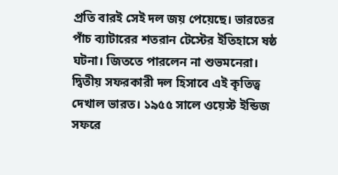প্রতি বারই সেই দল জয় পেয়েছে। ভারতের পাঁচ ব্যাটারের শতরান টেস্টের ইতিহাসে ষষ্ঠ ঘটনা। জিততে পারলেন না শুভমনেরা। দ্বিতীয় সফরকারী দল হিসাবে এই কৃতিত্ব দেখাল ভারত। ১৯৫৫ সালে ওয়েস্ট ইন্ডিজ সফরে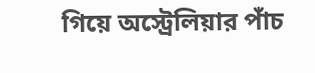গিয়ে অস্ট্রেলিয়ার পাঁচ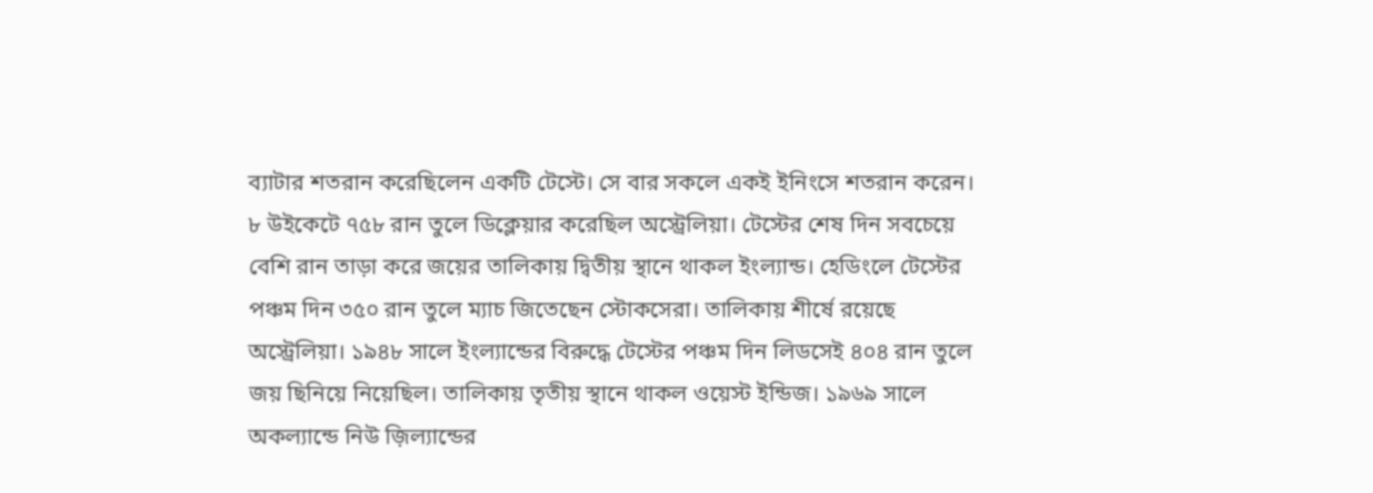ব্যাটার শতরান করেছিলেন একটি টেস্টে। সে বার সকলে একই ইনিংসে শতরান করেন। ৮ উইকেটে ৭৫৮ রান তুলে ডিক্লেয়ার করেছিল অস্ট্রেলিয়া। টেস্টের শেষ দিন সবচেয়ে বেশি রান তাড়া করে জয়ের তালিকায় দ্বিতীয় স্থানে থাকল ইংল্যান্ড। হেডিংলে টেস্টের পঞ্চম দিন ৩৫০ রান তুলে ম্যাচ জিতেছেন স্টোকসেরা। তালিকায় শীর্ষে রয়েছে অস্ট্রেলিয়া। ১৯৪৮ সালে ইংল্যান্ডের বিরুদ্ধে টেস্টের পঞ্চম দিন লিডসেই ৪০৪ রান তুলে জয় ছিনিয়ে নিয়েছিল। তালিকায় তৃতীয় স্থানে থাকল ওয়েস্ট ইন্ডিজ। ১৯৬৯ সালে অকল্যান্ডে নিউ জ়িল্যান্ডের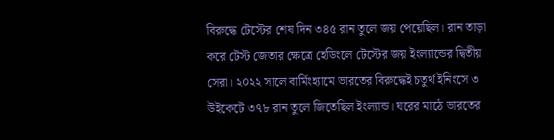বিরুদ্ধে টেস্টের শেষ দিন ৩৪৫ রান তুলে জয় পেয়েছিল। রান তাড়া করে টেস্ট জেতার ক্ষেত্রে হেডিংলে টেস্টের জয় ইংল্যান্ডের দ্বিতীয় সেরা। ২০২২ সালে বার্মিংহ্যামে ভারতের বিরুদ্ধেই চতুর্থ ইনিংসে ৩ উইকেটে ৩৭৮ রান তুলে জিতেছিল ইংল্যান্ড। ঘরের মাঠে ভারতের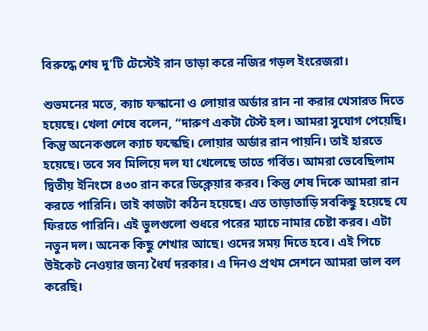বিরুদ্ধে শেষ দু’টি টেস্টেই রান তাড়া করে নজির গড়ল ইংরেজরা।

শুভমনের মতে, ক্যাচ ফস্কানো ও লোয়ার অর্ডার রান না করার খেসারত দিতে হয়েছে। খেলা শেষে বলেন, “দারুণ একটা টেস্ট হল। আমরা সুযোগ পেয়েছি। কিন্তু অনেকগুলে ক্যাচ ফস্কেছি। লোয়ার অর্ডার রান পায়নি। তাই হারতে হয়েছে। তবে সব মিলিয়ে দল যা খেলেছে তাতে গর্বিত। আমরা ভেবেছিলাম দ্বিতীয় ইনিংসে ৪৩০ রান করে ডিক্লেয়ার করব। কিন্তু শেষ দিকে আমরা রান করতে পারিনি। তাই কাজটা কঠিন হয়েছে। এত তাড়াতাড়ি সবকিছু হয়েছে যে ফিরতে পারিনি। এই ভুলগুলো শুধরে পরের ম্যাচে নামার চেষ্টা করব। এটা নতুন দল। অনেক কিছু শেখার আছে। ওদের সময় দিতে হবে। এই পিচে উইকেট নেওয়ার জন্য ধৈর্য দরকার। এ দিনও প্রথম সেশনে আমরা ভাল বল করেছি।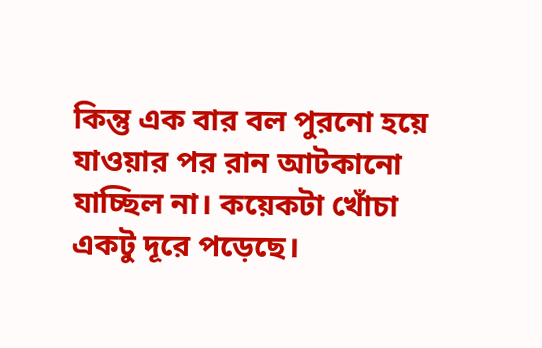কিন্তু এক বার বল পুরনো হয়ে যাওয়ার পর রান আটকানো যাচ্ছিল না। কয়েকটা খোঁচা একটু দূরে পড়েছে।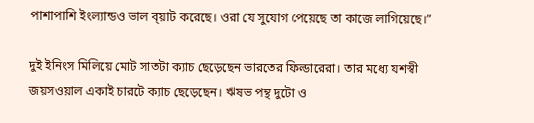পাশাপাশি ইংল্যান্ডও ভাল ব্য়াট করেছে। ওরা যে সুযোগ পেয়েছে তা কাজে লাগিয়েছে।”

দুই ইনিংস মিলিয়ে মোট সাতটা ক্যাচ ছেড়েছেন ভারতের ফিল্ডারেরা। তার মধ্যে যশস্বী জয়সওয়াল একাই চারটে ক্যাচ ছেড়েছেন। ঋষভ পন্থ দুটো ও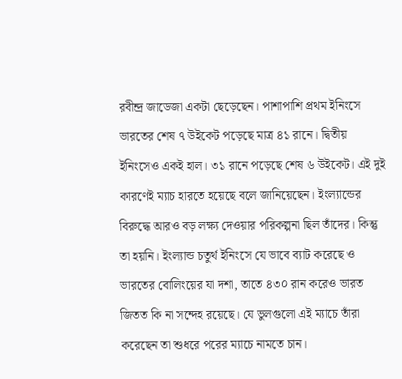রবীন্দ্র জাডেজা একটা ছেড়েছেন। পাশাপাশি প্রথম ইনিংসে ভারতের শেষ ৭ উইকেট পড়েছে মাত্র ৪১ রানে। দ্বিতীয় ইনিংসেও একই হাল। ৩১ রানে পড়েছে শেষ ৬ উইকেট। এই দুই কারণেই ম্যাচ হারতে হয়েছে বলে জানিয়েছেন। ইংল্যান্ডের বিরুদ্ধে আরও বড় লক্ষ্য দেওয়ার পরিকল্পনা ছিল তাঁদের। কিন্তু তা হয়নি। ইংল্যান্ড চতুর্থ ইনিংসে যে ভাবে ব্যাট করেছে ও ভারতের বোলিংয়ের যা দশা, তাতে ৪৩০ রান করেও ভারত জিতত কি না সন্দেহ রয়েছে। যে ভুলগুলো এই ম্যাচে তাঁরা করেছেন তা শুধরে পরের ম্যাচে নামতে চান।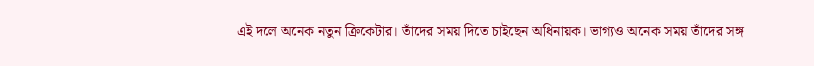এই দলে অনেক নতুন ক্রিকেটার। তাঁদের সময় দিতে চাইছেন অধিনায়ক। ভাগ্যও অনেক সময় তাঁদের সঙ্গ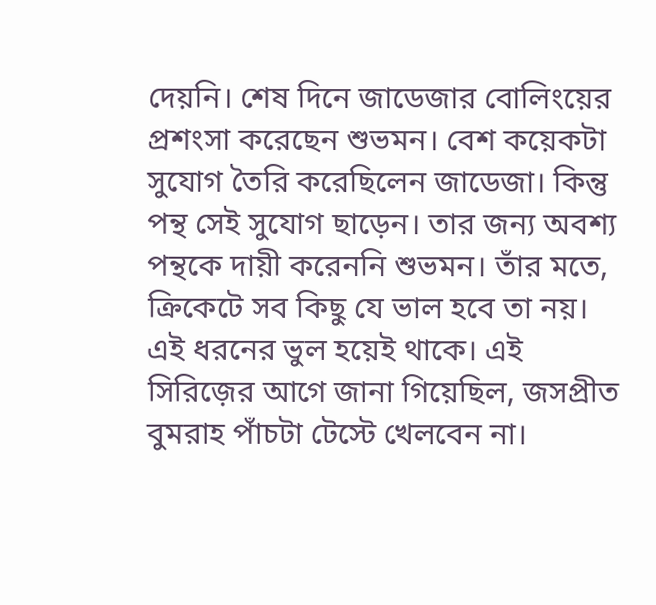দেয়নি। শেষ দিনে জাডেজার বোলিংয়ের প্রশংসা করেছেন শুভমন। বেশ কয়েকটা সুযোগ তৈরি করেছিলেন জাডেজা। কিন্তু পন্থ সেই সুযোগ ছাড়েন। তার জন্য অবশ্য পন্থকে দায়ী করেননি শুভমন। তাঁর মতে, ক্রিকেটে সব কিছু যে ভাল হবে তা নয়। এই ধরনের ভুল হয়েই থাকে। এই সিরিজ়ের আগে জানা গিয়েছিল, জসপ্রীত বুমরাহ পাঁচটা টেস্টে খেলবেন না।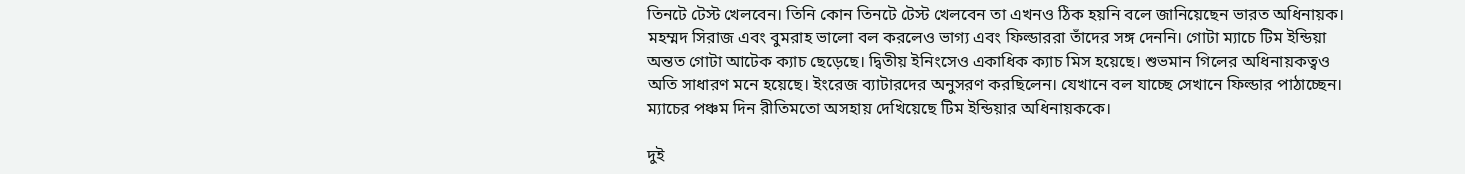তিনটে টেস্ট খেলবেন। তিনি কোন তিনটে টেস্ট খেলবেন তা এখনও ঠিক হয়নি বলে জানিয়েছেন ভারত অধিনায়ক। মহম্মদ সিরাজ এবং বুমরাহ ভালো বল করলেও ভাগ্য এবং ফিল্ডাররা তাঁদের সঙ্গ দেননি। গোটা ম্যাচে টিম ইন্ডিয়া অন্তত গোটা আটেক ক্যাচ ছেড়েছে। দ্বিতীয় ইনিংসেও একাধিক ক্যাচ মিস হয়েছে। শুভমান গিলের অধিনায়কত্বও অতি সাধারণ মনে হয়েছে। ইংরেজ ব্যাটারদের অনুসরণ করছিলেন। যেখানে বল যাচ্ছে সেখানে ফিল্ডার পাঠাচ্ছেন। ম্যাচের পঞ্চম দিন রীতিমতো অসহায় দেখিয়েছে টিম ইন্ডিয়ার অধিনায়ককে।

দুই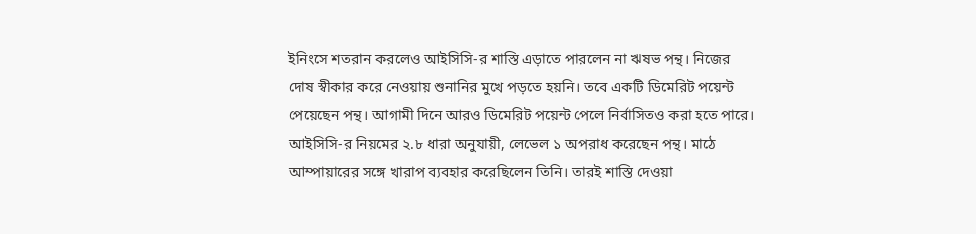ইনিংসে শতরান করলেও আইসিসি-র শাস্তি এড়াতে পারলেন না ঋষভ পন্থ। নিজের দোষ স্বীকার করে নেওয়ায় শুনানির মুখে পড়তে হয়নি। তবে একটি ডিমেরিট পয়েন্ট পেয়েছেন পন্থ। আগামী দিনে আরও ডিমেরিট পয়েন্ট পেলে নির্বাসিতও করা হতে পারে। আইসিসি-র নিয়মের ২.৮ ধারা অনুযায়ী, লেভেল ১ অপরাধ করেছেন পন্থ। মাঠে আম্পায়ারের সঙ্গে খারাপ ব্যবহার করেছিলেন তিনি। তারই শাস্তি দেওয়া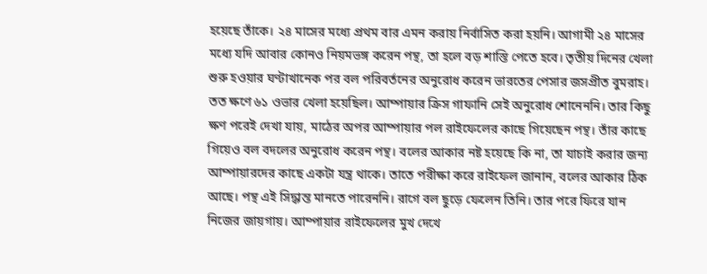হয়েছে তাঁকে। ২৪ মাসের মধ্যে প্রথম বার এমন করায় নির্বাসিত করা হয়নি। আগামী ২৪ মাসের মধ্যে যদি আবার কোনও নিয়মভঙ্গ করেন পন্থ, তা হলে বড় শাস্তি পেতে হবে। তৃতীয় দিনের খেলা শুরু হওয়ার ঘণ্টাখানেক পর বল পরিবর্তনের অনুরোধ করেন ভারতের পেসার জসপ্রীত বুমরাহ। তত ক্ষণে ৬১ ওভার খেলা হয়েছিল। আম্পায়ার ক্রিস গাফানি সেই অনুরোধ শোনেননি। তার কিছু ক্ষণ পরেই দেখা যায়, মাঠের অপর আম্পায়ার পল রাইফেলের কাছে গিয়েছেন পন্থ। তাঁর কাছে গিয়েও বল বদলের অনুরোধ করেন পন্থ। বলের আকার নষ্ট হয়েছে কি না, তা যাচাই করার জন্য আম্পায়ারদের কাছে একটা যন্ত্র থাকে। তাতে পরীক্ষা করে রাইফেল জানান, বলের আকার ঠিক আছে। পন্থ এই সিদ্ধান্ত মানতে পারেননি। রাগে বল ছুড়ে ফেলেন তিনি। তার পরে ফিরে যান নিজের জায়গায়। আম্পায়ার রাইফেলের মুখ দেখে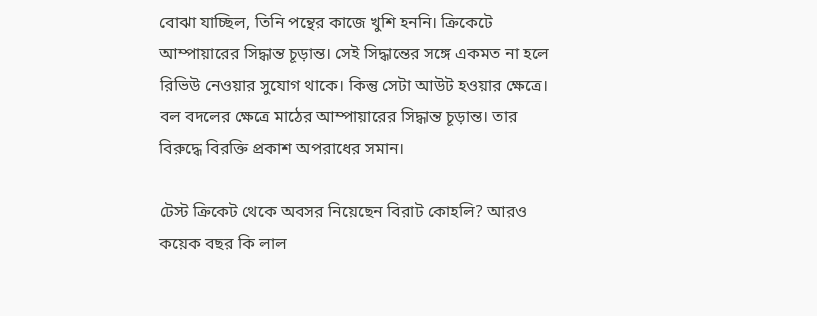বোঝা যাচ্ছিল, তিনি পন্থের কাজে খুশি হননি। ক্রিকেটে আম্পায়ারের সিদ্ধান্ত চূড়ান্ত। সেই সিদ্ধান্তের সঙ্গে একমত না হলে রিভিউ নেওয়ার সুযোগ থাকে। কিন্তু সেটা আউট হওয়ার ক্ষেত্রে। বল বদলের ক্ষেত্রে মাঠের আম্পায়ারের সিদ্ধান্ত চূড়ান্ত। তার বিরুদ্ধে বিরক্তি প্রকাশ অপরাধের সমান।

টেস্ট ক্রিকেট থেকে অবসর নিয়েছেন বিরাট কোহলি? আরও কয়েক বছর কি লাল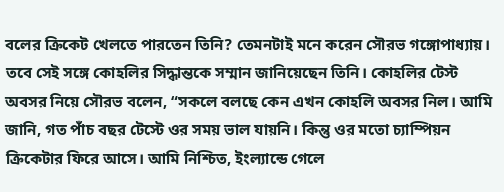বলের ক্রিকেট খেলতে পারতেন তিনি? তেমনটাই মনে করেন সৌরভ গঙ্গোপাধ্যায়। তবে সেই সঙ্গে কোহলির সিদ্ধান্তকে সম্মান জানিয়েছেন তিনি। কোহলির টেস্ট অবসর নিয়ে সৌরভ বলেন, “সকলে বলছে কেন এখন কোহলি অবসর নিল। আমি জানি, গত পাঁচ বছর টেস্টে ওর সময় ভাল যায়নি। কিন্তু ওর মতো চ্যাম্পিয়ন ক্রিকেটার ফিরে আসে। আমি নিশ্চিত, ইংল্যান্ডে গেলে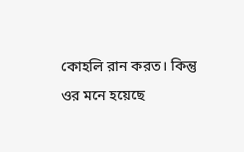কোহলি রান করত। কিন্তু ওর মনে হয়েছে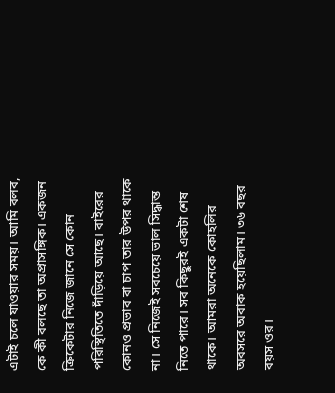এটাই চলে যাওয়ার সময়। আমি বলব, কে কী বলছে তা অপ্রাসঙ্গিক। একজন ক্রিকেটার নিজে জানে সে কোন পরিস্থিতিতে দাঁড়িয়ে আছে। বাইরের কোনও প্রভাব বা চাপ তার উপর থাকে না। সে নিজেই সবচেয়ে ভাল সিদ্ধান্ত নিতে পারে। সব কিছুরই একটা শেষ থাকে। আমরা অনেকে কোহলির অবসরে অবাক হয়েছিলাম। ৩৬ বছর বয়স ওর।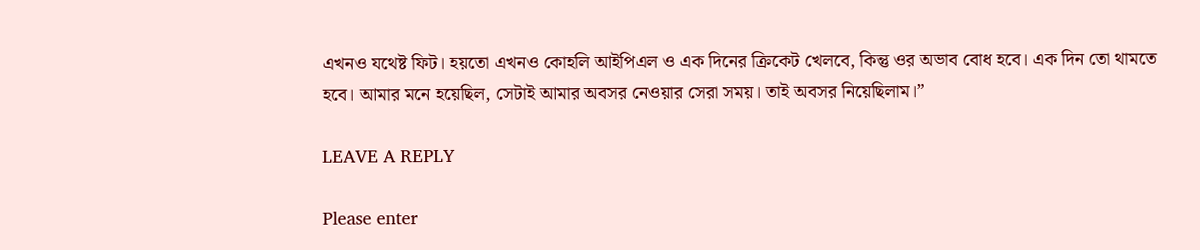এখনও যথেষ্ট ফিট। হয়তো এখনও কোহলি আইপিএল ও এক দিনের ক্রিকেট খেলবে, কিন্তু ওর অভাব বোধ হবে। এক দিন তো থামতে হবে। আমার মনে হয়েছিল, সেটাই আমার অবসর নেওয়ার সেরা সময়। তাই অবসর নিয়েছিলাম।”

LEAVE A REPLY

Please enter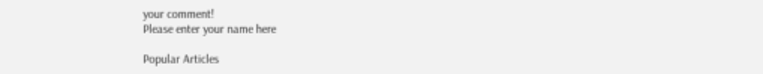your comment!
Please enter your name here

Popular Articles